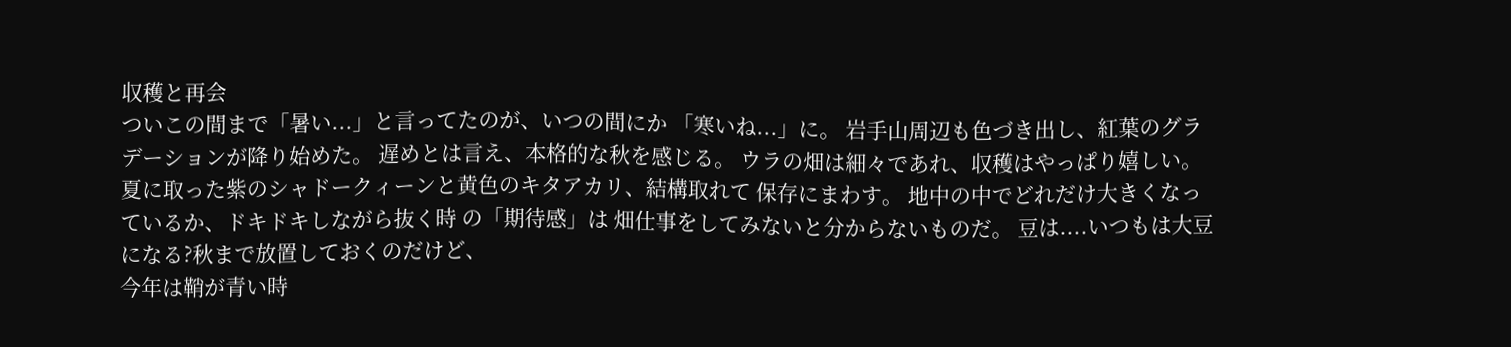収穫と再会
ついこの間まで「暑い...」と言ってたのが、いつの間にか 「寒いね...」に。 岩手山周辺も色づき出し、紅葉のグラデーションが降り始めた。 遅めとは言え、本格的な秋を感じる。 ウラの畑は細々であれ、収穫はやっぱり嬉しい。 夏に取った紫のシャドークィーンと黄色のキタアカリ、結構取れて 保存にまわす。 地中の中でどれだけ大きくなっているか、ドキドキしながら抜く時 の「期待感」は 畑仕事をしてみないと分からないものだ。 豆は....いつもは大豆になる?秋まで放置しておくのだけど、
今年は鞘が青い時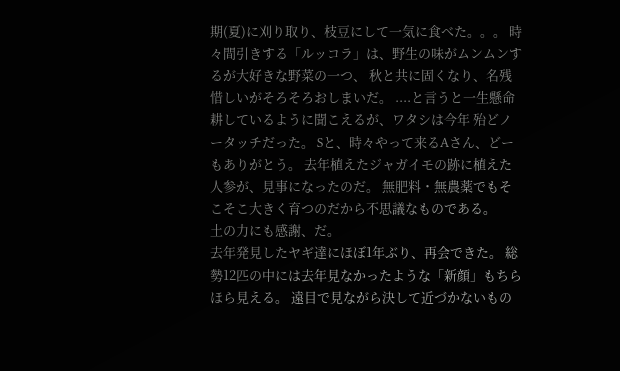期(夏)に刈り取り、枝豆にして一気に食べた。。。 時々間引きする「ルッコラ」は、野生の味がムンムンするが大好きな野菜の一つ、 秋と共に固くなり、名残惜しいがそろそろおしまいだ。 ....と言うと一生懸命耕しているように聞こえるが、ワタシは今年 殆どノータッチだった。 Sと、時々やって来るAさん、どーもありがとう。 去年植えたジャガイモの跡に植えた人参が、見事になったのだ。 無肥料・無農薬でもそこそこ大きく育つのだから不思議なものである。
土の力にも感謝、だ。
去年発見したヤギ達にほぼ1年ぶり、再会できた。 総勢12匹の中には去年見なかったような「新顔」もちらほら見える。 遠目で見ながら決して近づかないもの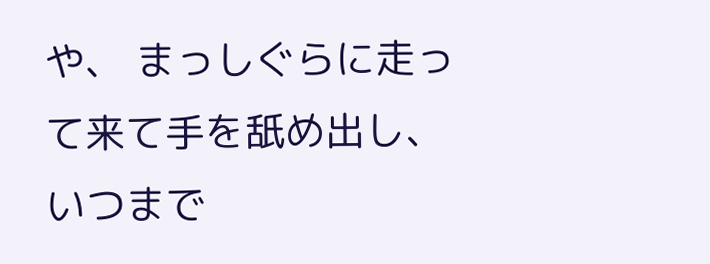や、 まっしぐらに走って来て手を舐め出し、いつまで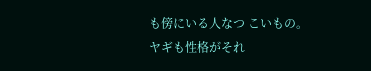も傍にいる人なつ こいもの。
ヤギも性格がそれ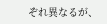ぞれ異なるが、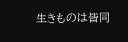生きものは皆同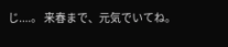じ....。 来春まで、元気でいてね。